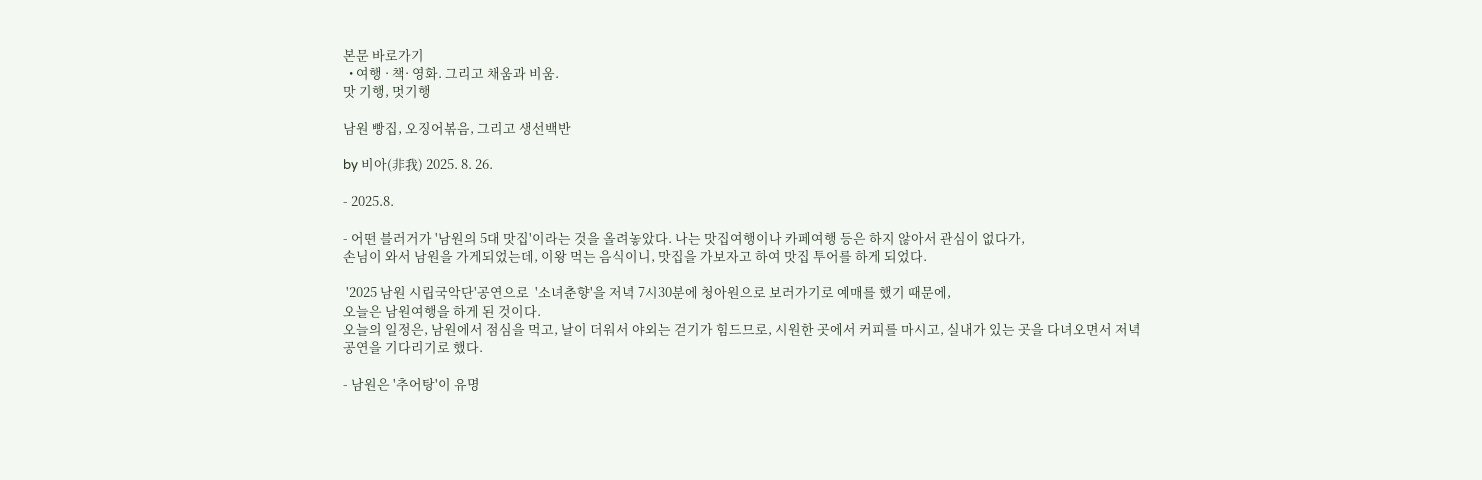본문 바로가기
  • 여행 · 책· 영화. 그리고 채움과 비움.
맛 기행, 멋기행

남원 빵집, 오징어볶음, 그리고 생선백반

by 비아(非我) 2025. 8. 26.

- 2025.8.

- 어떤 블러거가 '남원의 5대 맛집'이라는 것을 올려놓았다. 나는 맛집여행이나 카페여행 등은 하지 않아서 관심이 없다가,
손님이 와서 남원을 가게되었는데, 이왕 먹는 음식이니, 맛집을 가보자고 하여 맛집 투어를 하게 되었다.

 '2025 남원 시립국악단'공연으로  '소녀춘향'을 저녁 7시30분에 청아원으로 보러가기로 예매를 했기 때문에,
오늘은 남원여행을 하게 된 것이다.
오늘의 일정은, 남원에서 점심을 먹고, 날이 더워서 야외는 걷기가 힘드므로, 시원한 곳에서 커피를 마시고, 실내가 있는 곳을 다녀오면서 저녁 공연을 기다리기로 했다.

- 남원은 '추어탕'이 유명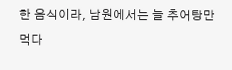한 음식이라, 남원에서는 늘 추어탕만 먹다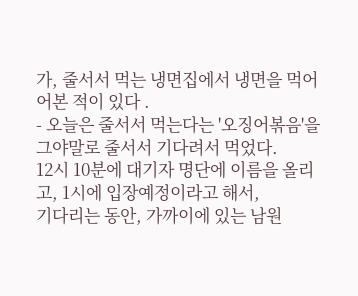가, 줄서서 먹는 냉면집에서 냉면을 먹어어본 적이 있다 .
- 오늘은 줄서서 먹는다는 '오징어볶음'을 그야말로 줄서서 기다려서 먹었다.
12시 10분에 대기자 명단에 이름을 올리고, 1시에 입장예정이라고 해서,
기다리는 동안, 가까이에 있는 남원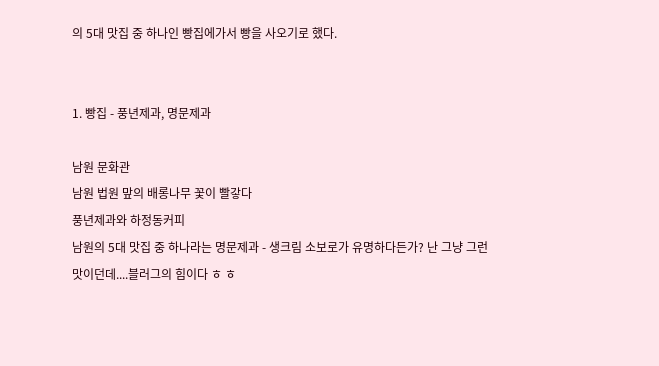의 5대 맛집 중 하나인 빵집에가서 빵을 사오기로 했다.


1. 빵집 - 풍년제과, 명문제과

남원 문화관
남원 법원 맢의 배롱나무 꽃이 빨갛다
풍년제과와 하정동커피
남원의 5대 맛집 중 하나라는 명문제과 - 생크림 소보로가 유명하다든가? 난 그냥 그런 맛이던데....블러그의 힘이다 ㅎ ㅎ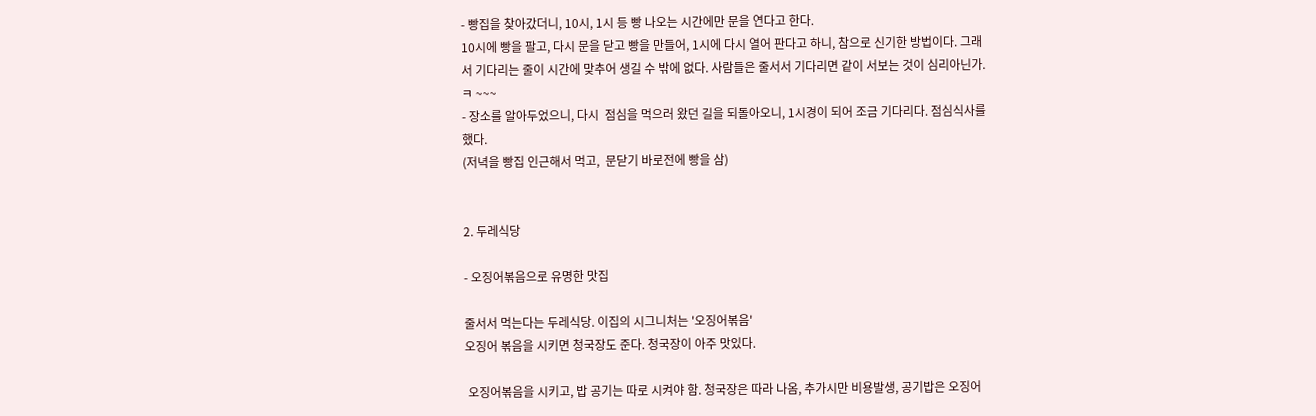- 빵집을 찾아갔더니, 10시, 1시 등 빵 나오는 시간에만 문을 연다고 한다.
10시에 빵을 팔고, 다시 문을 닫고 빵을 만들어, 1시에 다시 열어 판다고 하니, 참으로 신기한 방법이다. 그래서 기다리는 줄이 시간에 맞추어 생길 수 밖에 없다. 사람들은 줄서서 기다리면 같이 서보는 것이 심리아닌가. ㅋ ~~~
- 장소를 알아두었으니, 다시  점심을 먹으러 왔던 길을 되돌아오니, 1시경이 되어 조금 기다리다. 점심식사를 했다.
(저녁을 빵집 인근해서 먹고,  문닫기 바로전에 빵을 삼)


2. 두레식당

- 오징어볶음으로 유명한 맛집

줄서서 먹는다는 두레식당. 이집의 시그니처는 '오징어볶음'
오징어 볶음을 시키면 청국장도 준다. 청국장이 아주 맛있다.

 오징어볶음을 시키고, 밥 공기는 따로 시켜야 함. 청국장은 따라 나옴, 추가시만 비용발생, 공기밥은 오징어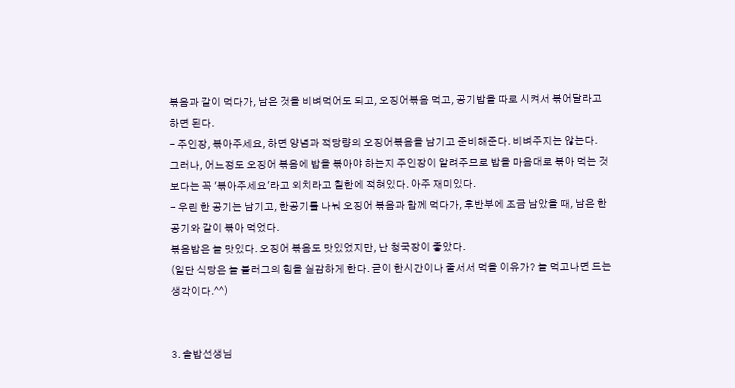볶음과 같이 먹다가, 남은 것을 비벼먹어도 되고, 오징어볶음 먹고, 공기밥을 따로 시켜서 볶어달라고 하면 된다.
- 주인장, 볶아주세요, 하면 양념과 적당량의 오징어볶음을 남기고 준비해준다. 비벼주지는 않는다.
그러나, 어느정도 오징어 볶음에 밥을 볶아야 하는지 주인장이 알려주므로 밥을 마음대로 볶아 먹는 것 보다는 꼭 '볶아주세요'라고 외치라고 칠한에 적혀있다. 아주 재미있다.
- 우린 한 공기는 남기고, 한공기를 나눠 오징어 볶음과 함께 먹다가, 후반부에 조금 남았을 때, 남은 한 공기와 같이 볶아 먹었다.
볶음밥은 늘 맛있다. 오징어 볶음도 맛있었지만, 난 청국장이 좋았다.
(일단 식당은 늘 블러그의 힘을 실감하게 한다. 귿이 한시간이나 줄서서 먹을 이유가? 늘 먹고나면 드는 생각이다.^^)


3. 솥밥선생님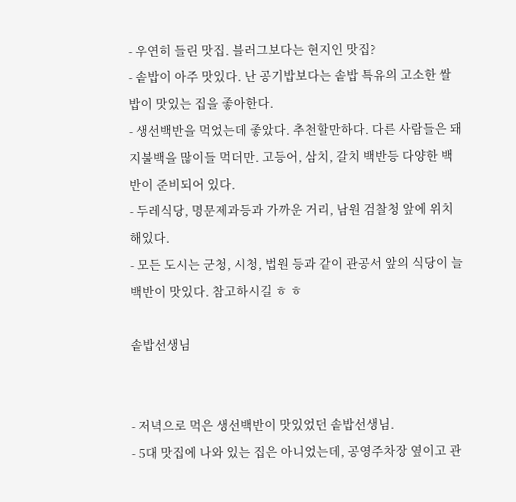- 우연히 들린 맛집. 블러그보다는 현지인 맛집?
- 솥밥이 아주 맛있다. 난 공기밥보다는 솥밥 특유의 고소한 쌀밥이 맛있는 집을 좋아한다.
- 생선백반을 먹었는데 좋았다. 추천할만하다. 다른 사람들은 돼지불백을 많이들 먹더만. 고등어, 삼치, 갈치 백반등 다양한 백반이 준비되어 있다.
- 두레식당, 명문제과등과 가까운 거리, 남원 검찰청 앞에 위치해있다.
- 모든 도시는 군청, 시청, 법원 등과 같이 관공서 앞의 식당이 늘 백반이 맛있다. 참고하시길 ㅎ ㅎ

솥밥선생님


- 저녁으로 먹은 생선백반이 맛있었던 솥밥선생님.
- 5대 맛집에 나와 있는 집은 아니었는데, 공영주차장 옆이고 관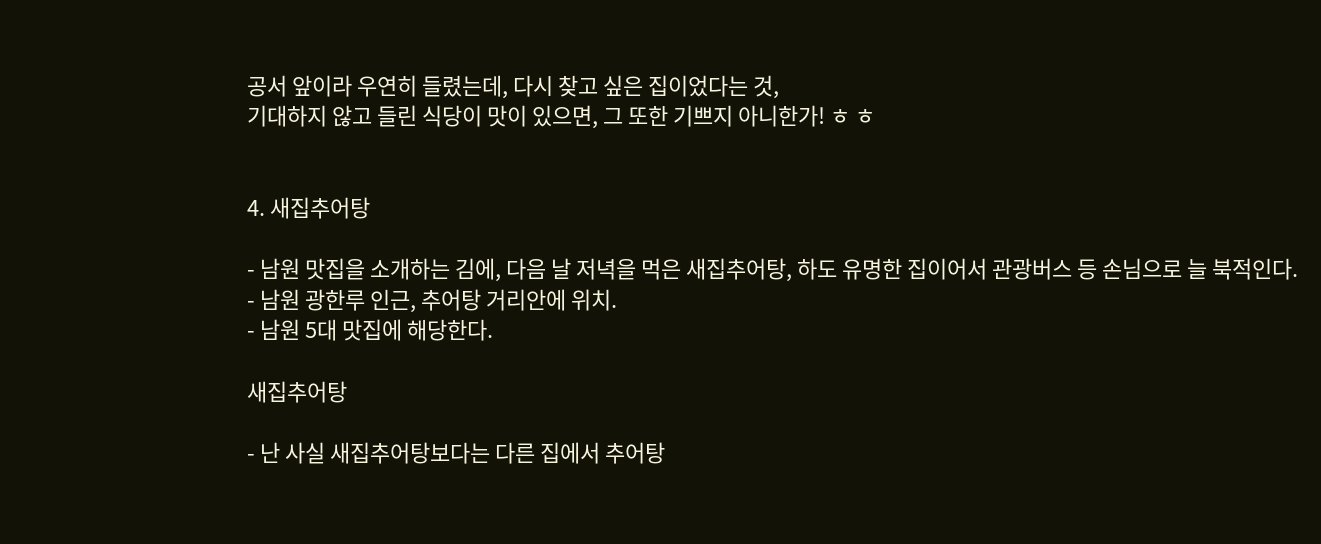공서 앞이라 우연히 들렸는데, 다시 찾고 싶은 집이었다는 것,
기대하지 않고 들린 식당이 맛이 있으면, 그 또한 기쁘지 아니한가! ㅎ ㅎ


4. 새집추어탕

- 남원 맛집을 소개하는 김에, 다음 날 저녁을 먹은 새집추어탕, 하도 유명한 집이어서 관광버스 등 손님으로 늘 북적인다.
- 남원 광한루 인근, 추어탕 거리안에 위치.
- 남원 5대 맛집에 해당한다.

새집추어탕

- 난 사실 새집추어탕보다는 다른 집에서 추어탕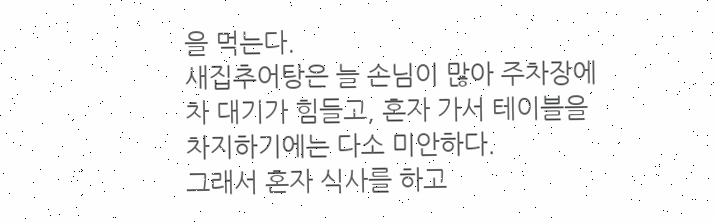을 먹는다.
새집추어탕은 늘 손님이 많아 주차장에 차 대기가 힘들고, 혼자 가서 테이블을 차지하기에는 다소 미안하다.
그래서 혼자 식사를 하고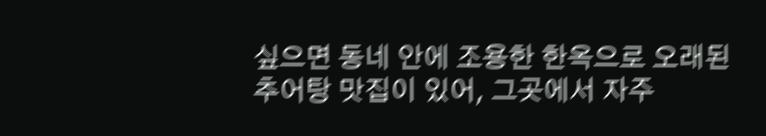싶으면 동네 안에 조용한 한옥으로 오래된 추어탕 맛집이 있어, 그곳에서 자주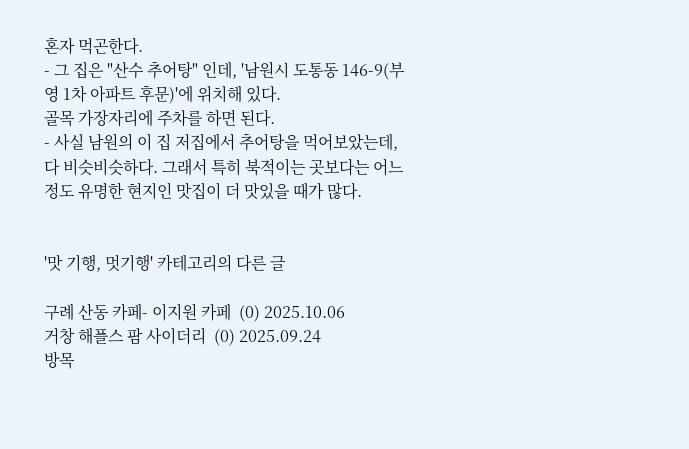혼자 먹곤한다.
- 그 집은 "산수 추어탕" 인데, '남원시 도통동 146-9(부영 1차 아파트 후문)'에 위치해 있다.
골목 가장자리에 주차를 하면 된다.
- 사실 남원의 이 집 저집에서 추어탕을 먹어보았는데, 다 비슷비슷하다. 그래서 특히 북적이는 곳보다는 어느 정도 유명한 현지인 맛집이 더 맛있을 때가 많다.


'맛 기행, 멋기행' 카테고리의 다른 글

구례 산동 카페- 이지원 카페  (0) 2025.10.06
거창 해플스 팜 사이더리  (0) 2025.09.24
방목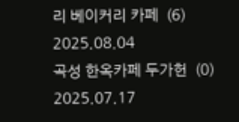리 베이커리 카페  (6) 2025.08.04
곡성 한옥카페 두가헌  (0) 2025.07.17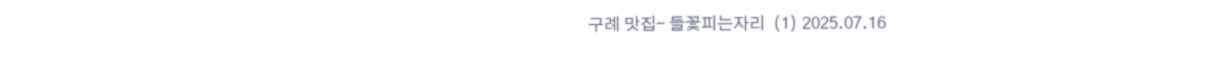구례 맛집- 들꽃피는자리  (1) 2025.07.16